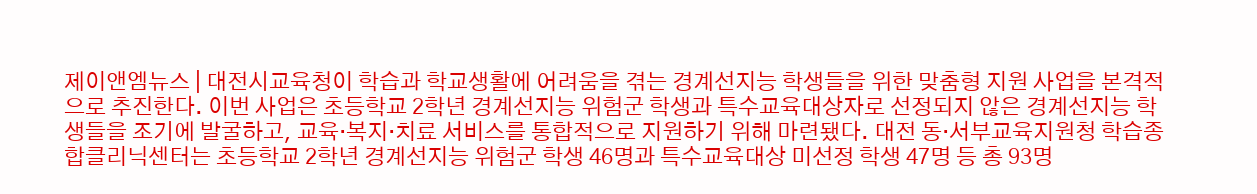제이앤엠뉴스 | 대전시교육청이 학습과 학교생활에 어려움을 겪는 경계선지능 학생들을 위한 맞춤형 지원 사업을 본격적으로 추진한다. 이번 사업은 초등학교 2학년 경계선지능 위험군 학생과 특수교육대상자로 선정되지 않은 경계선지능 학생들을 조기에 발굴하고, 교육·복지·치료 서비스를 통합적으로 지원하기 위해 마련됐다. 대전 동·서부교육지원청 학습종합클리닉센터는 초등학교 2학년 경계선지능 위험군 학생 46명과 특수교육대상 미선정 학생 47명 등 총 93명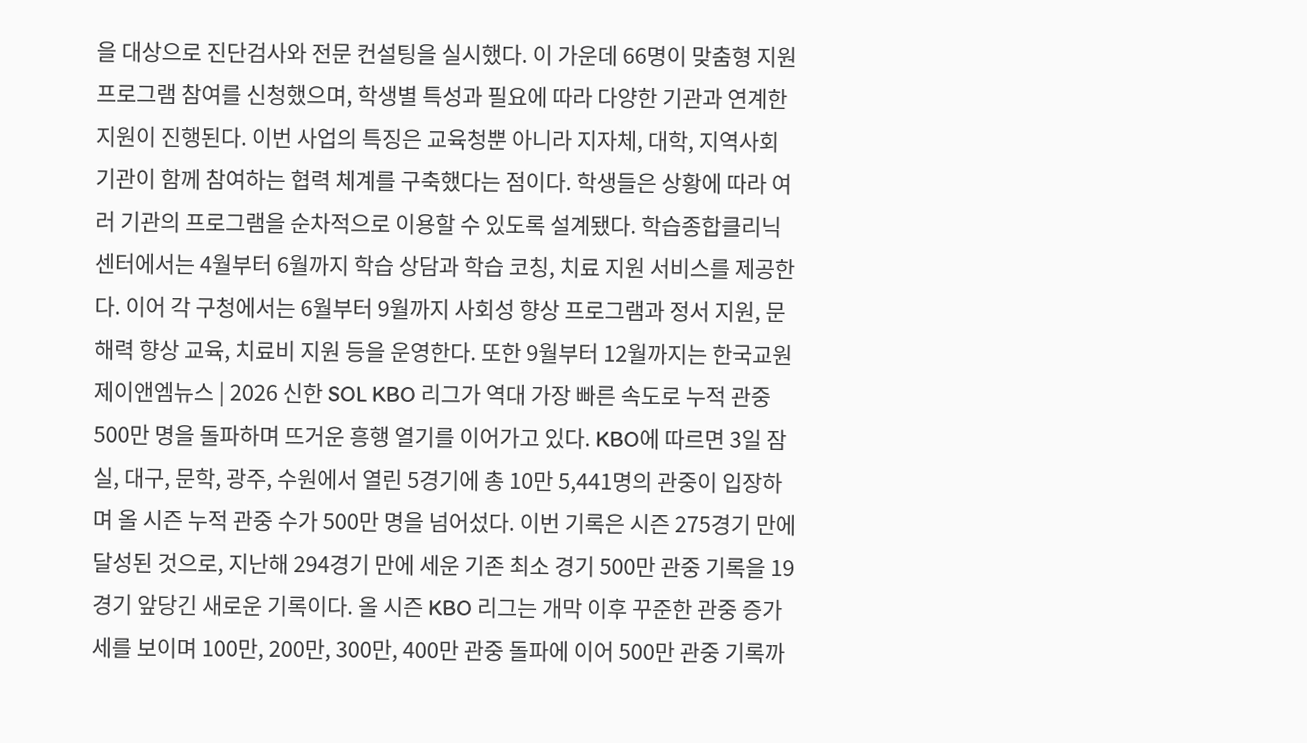을 대상으로 진단검사와 전문 컨설팅을 실시했다. 이 가운데 66명이 맞춤형 지원 프로그램 참여를 신청했으며, 학생별 특성과 필요에 따라 다양한 기관과 연계한 지원이 진행된다. 이번 사업의 특징은 교육청뿐 아니라 지자체, 대학, 지역사회 기관이 함께 참여하는 협력 체계를 구축했다는 점이다. 학생들은 상황에 따라 여러 기관의 프로그램을 순차적으로 이용할 수 있도록 설계됐다. 학습종합클리닉센터에서는 4월부터 6월까지 학습 상담과 학습 코칭, 치료 지원 서비스를 제공한다. 이어 각 구청에서는 6월부터 9월까지 사회성 향상 프로그램과 정서 지원, 문해력 향상 교육, 치료비 지원 등을 운영한다. 또한 9월부터 12월까지는 한국교원
제이앤엠뉴스 | 2026 신한 SOL KBO 리그가 역대 가장 빠른 속도로 누적 관중 500만 명을 돌파하며 뜨거운 흥행 열기를 이어가고 있다. KBO에 따르면 3일 잠실, 대구, 문학, 광주, 수원에서 열린 5경기에 총 10만 5,441명의 관중이 입장하며 올 시즌 누적 관중 수가 500만 명을 넘어섰다. 이번 기록은 시즌 275경기 만에 달성된 것으로, 지난해 294경기 만에 세운 기존 최소 경기 500만 관중 기록을 19경기 앞당긴 새로운 기록이다. 올 시즌 KBO 리그는 개막 이후 꾸준한 관중 증가세를 보이며 100만, 200만, 300만, 400만 관중 돌파에 이어 500만 관중 기록까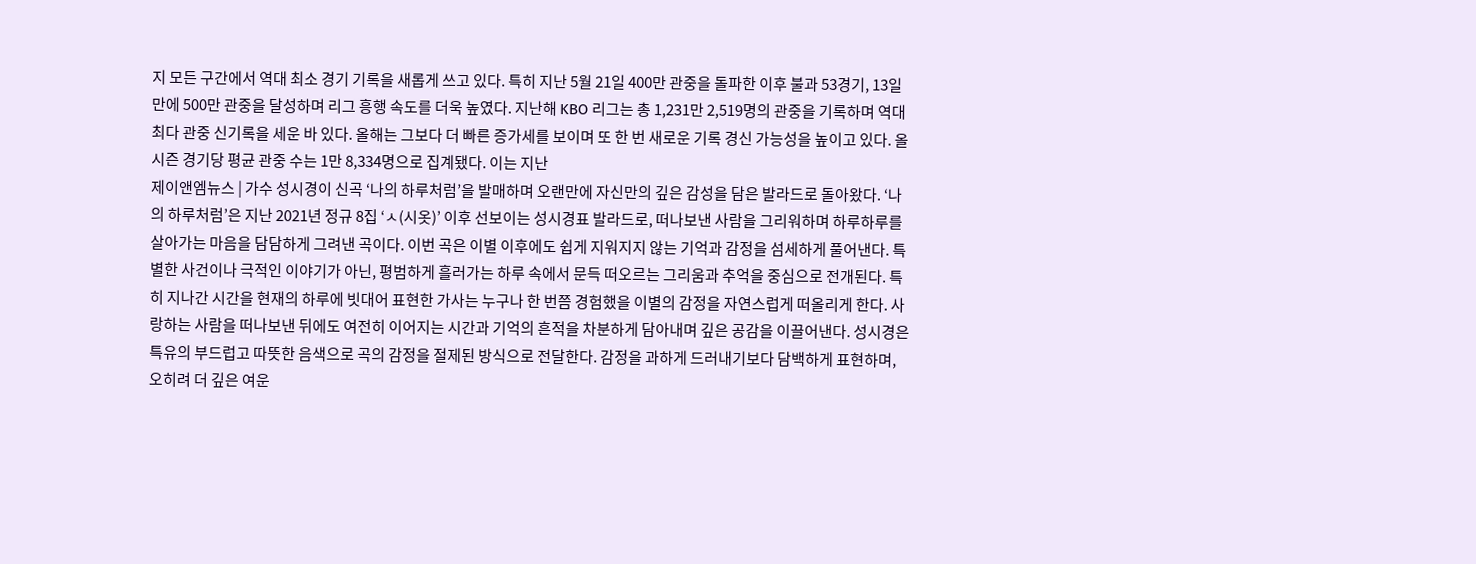지 모든 구간에서 역대 최소 경기 기록을 새롭게 쓰고 있다. 특히 지난 5월 21일 400만 관중을 돌파한 이후 불과 53경기, 13일 만에 500만 관중을 달성하며 리그 흥행 속도를 더욱 높였다. 지난해 KBO 리그는 총 1,231만 2,519명의 관중을 기록하며 역대 최다 관중 신기록을 세운 바 있다. 올해는 그보다 더 빠른 증가세를 보이며 또 한 번 새로운 기록 경신 가능성을 높이고 있다. 올 시즌 경기당 평균 관중 수는 1만 8,334명으로 집계됐다. 이는 지난
제이앤엠뉴스 | 가수 성시경이 신곡 ‘나의 하루처럼’을 발매하며 오랜만에 자신만의 깊은 감성을 담은 발라드로 돌아왔다. ‘나의 하루처럼’은 지난 2021년 정규 8집 ‘ㅅ(시옷)’ 이후 선보이는 성시경표 발라드로, 떠나보낸 사람을 그리워하며 하루하루를 살아가는 마음을 담담하게 그려낸 곡이다. 이번 곡은 이별 이후에도 쉽게 지워지지 않는 기억과 감정을 섬세하게 풀어낸다. 특별한 사건이나 극적인 이야기가 아닌, 평범하게 흘러가는 하루 속에서 문득 떠오르는 그리움과 추억을 중심으로 전개된다. 특히 지나간 시간을 현재의 하루에 빗대어 표현한 가사는 누구나 한 번쯤 경험했을 이별의 감정을 자연스럽게 떠올리게 한다. 사랑하는 사람을 떠나보낸 뒤에도 여전히 이어지는 시간과 기억의 흔적을 차분하게 담아내며 깊은 공감을 이끌어낸다. 성시경은 특유의 부드럽고 따뜻한 음색으로 곡의 감정을 절제된 방식으로 전달한다. 감정을 과하게 드러내기보다 담백하게 표현하며, 오히려 더 깊은 여운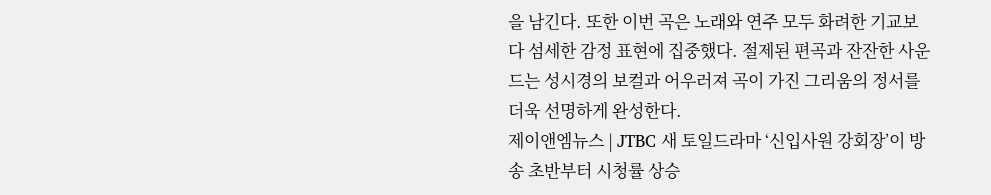을 남긴다. 또한 이번 곡은 노래와 연주 모두 화려한 기교보다 섬세한 감정 표현에 집중했다. 절제된 편곡과 잔잔한 사운드는 성시경의 보컬과 어우러져 곡이 가진 그리움의 정서를 더욱 선명하게 완성한다.
제이앤엠뉴스 | JTBC 새 토일드라마 ‘신입사원 강회장’이 방송 초반부터 시청률 상승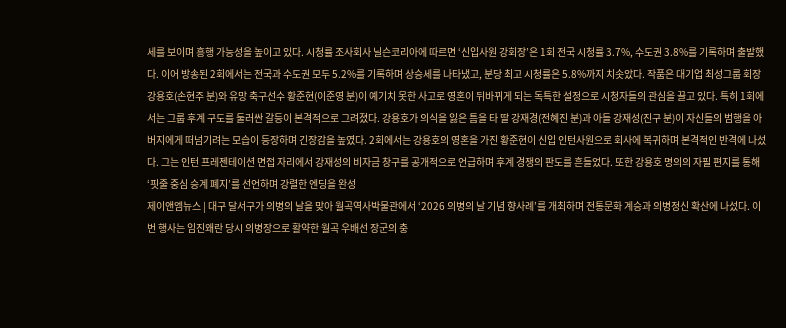세를 보이며 흥행 가능성을 높이고 있다. 시청률 조사회사 닐슨코리아에 따르면 ‘신입사원 강회장’은 1회 전국 시청률 3.7%, 수도권 3.8%를 기록하며 출발했다. 이어 방송된 2회에서는 전국과 수도권 모두 5.2%를 기록하며 상승세를 나타냈고, 분당 최고 시청률은 5.8%까지 치솟았다. 작품은 대기업 최성그룹 회장 강용호(손현주 분)와 유망 축구선수 황준현(이준영 분)이 예기치 못한 사고로 영혼이 뒤바뀌게 되는 독특한 설정으로 시청자들의 관심을 끌고 있다. 특히 1회에서는 그룹 후계 구도를 둘러싼 갈등이 본격적으로 그려졌다. 강용호가 의식을 잃은 틈을 타 딸 강재경(전혜진 분)과 아들 강재성(진구 분)이 자신들의 범행을 아버지에게 떠넘기려는 모습이 등장하며 긴장감을 높였다. 2회에서는 강용호의 영혼을 가진 황준현이 신입 인턴사원으로 회사에 복귀하며 본격적인 반격에 나섰다. 그는 인턴 프레젠테이션 면접 자리에서 강재성의 비자금 창구를 공개적으로 언급하며 후계 경쟁의 판도를 흔들었다. 또한 강용호 명의의 자필 편지를 통해 ‘핏줄 중심 승계 폐지’를 선언하며 강렬한 엔딩을 완성
제이앤엠뉴스 | 대구 달서구가 의병의 날을 맞아 월곡역사박물관에서 ‘2026 의병의 날 기념 향사례’를 개최하며 전통문화 계승과 의병정신 확산에 나섰다. 이번 행사는 임진왜란 당시 의병장으로 활약한 월곡 우배선 장군의 충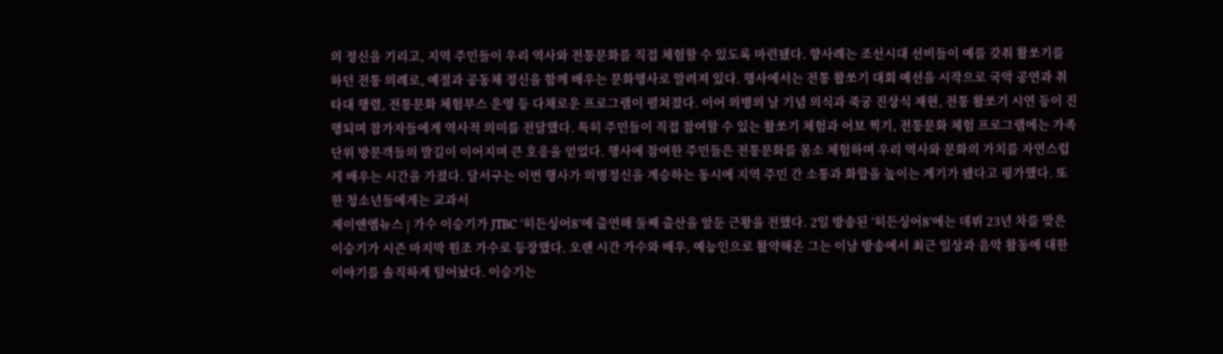의 정신을 기리고, 지역 주민들이 우리 역사와 전통문화를 직접 체험할 수 있도록 마련됐다. 향사례는 조선시대 선비들이 예를 갖춰 활쏘기를 하던 전통 의례로, 예절과 공동체 정신을 함께 배우는 문화행사로 알려져 있다. 행사에서는 전통 활쏘기 대회 예선을 시작으로 국악 공연과 취타대 행렬, 전통문화 체험부스 운영 등 다채로운 프로그램이 펼쳐졌다. 이어 의병의 날 기념 의식과 죽궁 진상식 재현, 전통 활쏘기 시연 등이 진행되며 참가자들에게 역사적 의미를 전달했다. 특히 주민들이 직접 참여할 수 있는 활쏘기 체험과 어보 찍기, 전통문화 체험 프로그램에는 가족 단위 방문객들의 발길이 이어지며 큰 호응을 얻었다. 행사에 참여한 주민들은 전통문화를 몸소 체험하며 우리 역사와 문화의 가치를 자연스럽게 배우는 시간을 가졌다. 달서구는 이번 행사가 의병정신을 계승하는 동시에 지역 주민 간 소통과 화합을 높이는 계기가 됐다고 평가했다. 또한 청소년들에게는 교과서
제이앤엠뉴스 | 가수 이승기가 JTBC ‘히든싱어8’에 출연해 둘째 출산을 앞둔 근황을 전했다. 2일 방송된 ‘히든싱어8’에는 데뷔 23년 차를 맞은 이승기가 시즌 마지막 원조 가수로 등장했다. 오랜 시간 가수와 배우, 예능인으로 활약해온 그는 이날 방송에서 최근 일상과 음악 활동에 대한 이야기를 솔직하게 털어놨다. 이승기는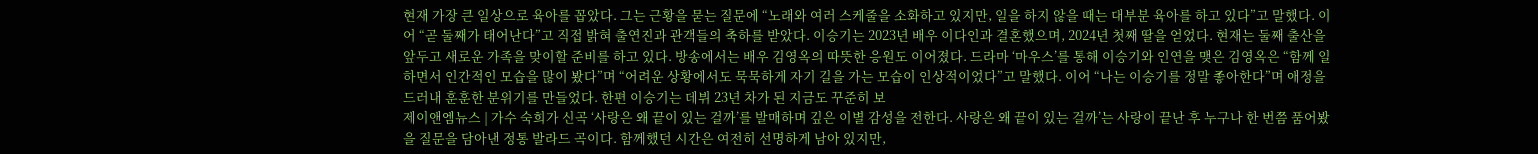현재 가장 큰 일상으로 육아를 꼽았다. 그는 근황을 묻는 질문에 “노래와 여러 스케줄을 소화하고 있지만, 일을 하지 않을 때는 대부분 육아를 하고 있다”고 말했다. 이어 “곧 둘째가 태어난다”고 직접 밝혀 출연진과 관객들의 축하를 받았다. 이승기는 2023년 배우 이다인과 결혼했으며, 2024년 첫째 딸을 얻었다. 현재는 둘째 출산을 앞두고 새로운 가족을 맞이할 준비를 하고 있다. 방송에서는 배우 김영옥의 따뜻한 응원도 이어졌다. 드라마 ‘마우스’를 통해 이승기와 인연을 맺은 김영옥은 “함께 일하면서 인간적인 모습을 많이 봤다”며 “어려운 상황에서도 묵묵하게 자기 길을 가는 모습이 인상적이었다”고 말했다. 이어 “나는 이승기를 정말 좋아한다”며 애정을 드러내 훈훈한 분위기를 만들었다. 한편 이승기는 데뷔 23년 차가 된 지금도 꾸준히 보
제이앤엠뉴스 | 가수 숙희가 신곡 ‘사랑은 왜 끝이 있는 걸까’를 발매하며 깊은 이별 감성을 전한다. 사랑은 왜 끝이 있는 걸까’는 사랑이 끝난 후 누구나 한 번쯤 품어봤을 질문을 담아낸 정통 발라드 곡이다. 함께했던 시간은 여전히 선명하게 남아 있지만,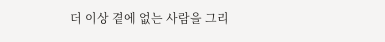더 이상 곁에 없는 사람을 그리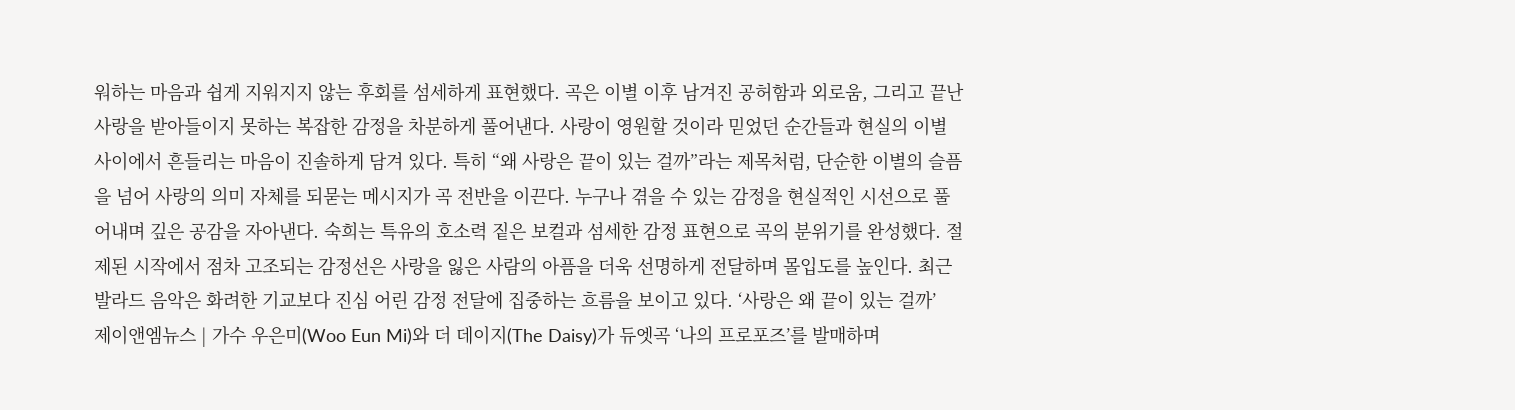워하는 마음과 쉽게 지워지지 않는 후회를 섬세하게 표현했다. 곡은 이별 이후 남겨진 공허함과 외로움, 그리고 끝난 사랑을 받아들이지 못하는 복잡한 감정을 차분하게 풀어낸다. 사랑이 영원할 것이라 믿었던 순간들과 현실의 이별 사이에서 흔들리는 마음이 진솔하게 담겨 있다. 특히 “왜 사랑은 끝이 있는 걸까”라는 제목처럼, 단순한 이별의 슬픔을 넘어 사랑의 의미 자체를 되묻는 메시지가 곡 전반을 이끈다. 누구나 겪을 수 있는 감정을 현실적인 시선으로 풀어내며 깊은 공감을 자아낸다. 숙희는 특유의 호소력 짙은 보컬과 섬세한 감정 표현으로 곡의 분위기를 완성했다. 절제된 시작에서 점차 고조되는 감정선은 사랑을 잃은 사람의 아픔을 더욱 선명하게 전달하며 몰입도를 높인다. 최근 발라드 음악은 화려한 기교보다 진심 어린 감정 전달에 집중하는 흐름을 보이고 있다. ‘사랑은 왜 끝이 있는 걸까’
제이앤엠뉴스 | 가수 우은미(Woo Eun Mi)와 더 데이지(The Daisy)가 듀엣곡 ‘나의 프로포즈’를 발매하며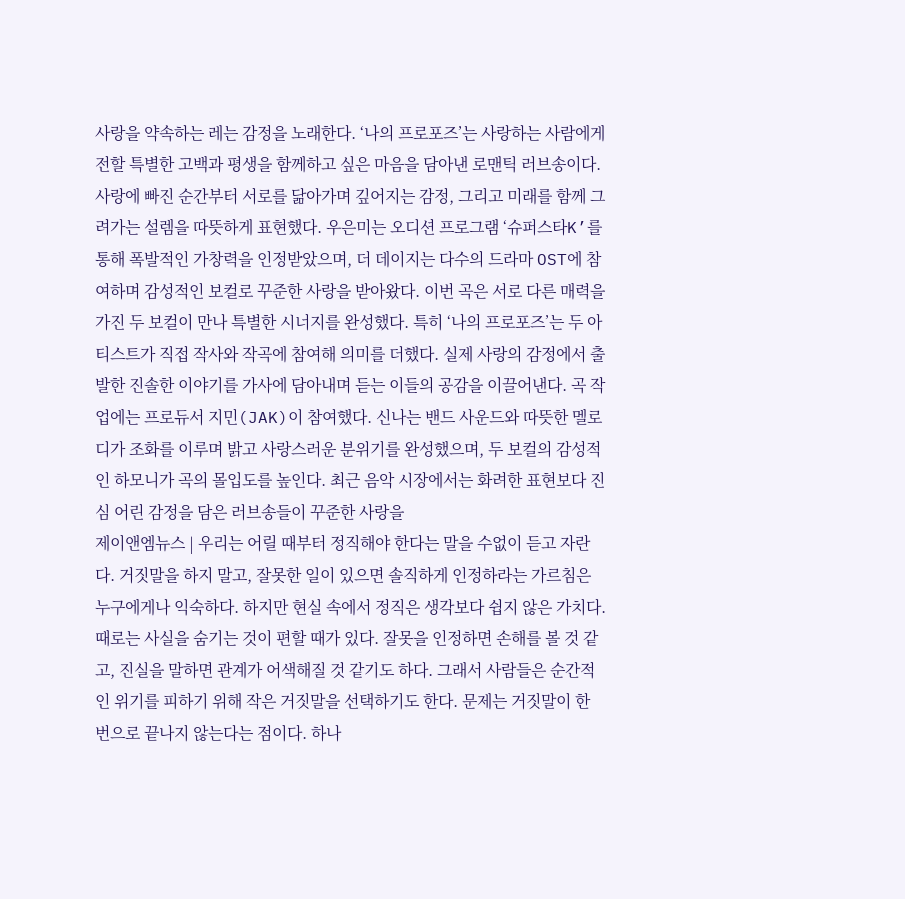사랑을 약속하는 레는 감정을 노래한다. ‘나의 프로포즈’는 사랑하는 사람에게 전할 특별한 고백과 평생을 함께하고 싶은 마음을 담아낸 로맨틱 러브송이다. 사랑에 빠진 순간부터 서로를 닮아가며 깊어지는 감정, 그리고 미래를 함께 그려가는 설렘을 따뜻하게 표현했다. 우은미는 오디션 프로그램 ‘슈퍼스타K’를 통해 폭발적인 가창력을 인정받았으며, 더 데이지는 다수의 드라마 OST에 참여하며 감성적인 보컬로 꾸준한 사랑을 받아왔다. 이번 곡은 서로 다른 매력을 가진 두 보컬이 만나 특별한 시너지를 완성했다. 특히 ‘나의 프로포즈’는 두 아티스트가 직접 작사와 작곡에 참여해 의미를 더했다. 실제 사랑의 감정에서 출발한 진솔한 이야기를 가사에 담아내며 듣는 이들의 공감을 이끌어낸다. 곡 작업에는 프로듀서 지민(JAK)이 참여했다. 신나는 밴드 사운드와 따뜻한 멜로디가 조화를 이루며 밝고 사랑스러운 분위기를 완성했으며, 두 보컬의 감성적인 하모니가 곡의 몰입도를 높인다. 최근 음악 시장에서는 화려한 표현보다 진심 어린 감정을 담은 러브송들이 꾸준한 사랑을
제이앤엠뉴스 | 우리는 어릴 때부터 정직해야 한다는 말을 수없이 듣고 자란다. 거짓말을 하지 말고, 잘못한 일이 있으면 솔직하게 인정하라는 가르침은 누구에게나 익숙하다. 하지만 현실 속에서 정직은 생각보다 쉽지 않은 가치다. 때로는 사실을 숨기는 것이 편할 때가 있다. 잘못을 인정하면 손해를 볼 것 같고, 진실을 말하면 관계가 어색해질 것 같기도 하다. 그래서 사람들은 순간적인 위기를 피하기 위해 작은 거짓말을 선택하기도 한다. 문제는 거짓말이 한 번으로 끝나지 않는다는 점이다. 하나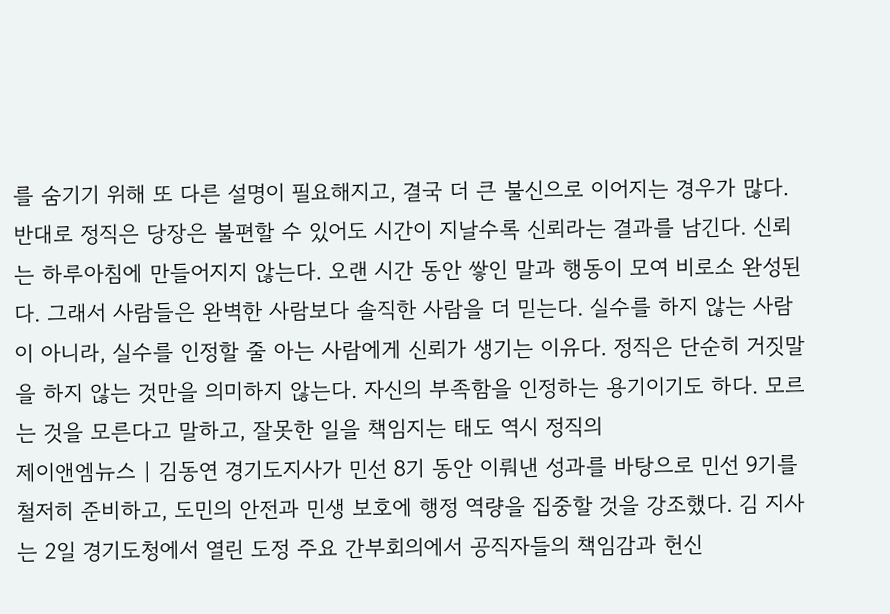를 숨기기 위해 또 다른 설명이 필요해지고, 결국 더 큰 불신으로 이어지는 경우가 많다. 반대로 정직은 당장은 불편할 수 있어도 시간이 지날수록 신뢰라는 결과를 남긴다. 신뢰는 하루아침에 만들어지지 않는다. 오랜 시간 동안 쌓인 말과 행동이 모여 비로소 완성된다. 그래서 사람들은 완벽한 사람보다 솔직한 사람을 더 믿는다. 실수를 하지 않는 사람이 아니라, 실수를 인정할 줄 아는 사람에게 신뢰가 생기는 이유다. 정직은 단순히 거짓말을 하지 않는 것만을 의미하지 않는다. 자신의 부족함을 인정하는 용기이기도 하다. 모르는 것을 모른다고 말하고, 잘못한 일을 책임지는 태도 역시 정직의
제이앤엠뉴스 | 김동연 경기도지사가 민선 8기 동안 이뤄낸 성과를 바탕으로 민선 9기를 철저히 준비하고, 도민의 안전과 민생 보호에 행정 역량을 집중할 것을 강조했다. 김 지사는 2일 경기도청에서 열린 도정 주요 간부회의에서 공직자들의 책임감과 헌신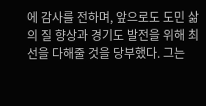에 감사를 전하며, 앞으로도 도민 삶의 질 향상과 경기도 발전을 위해 최선을 다해줄 것을 당부했다. 그는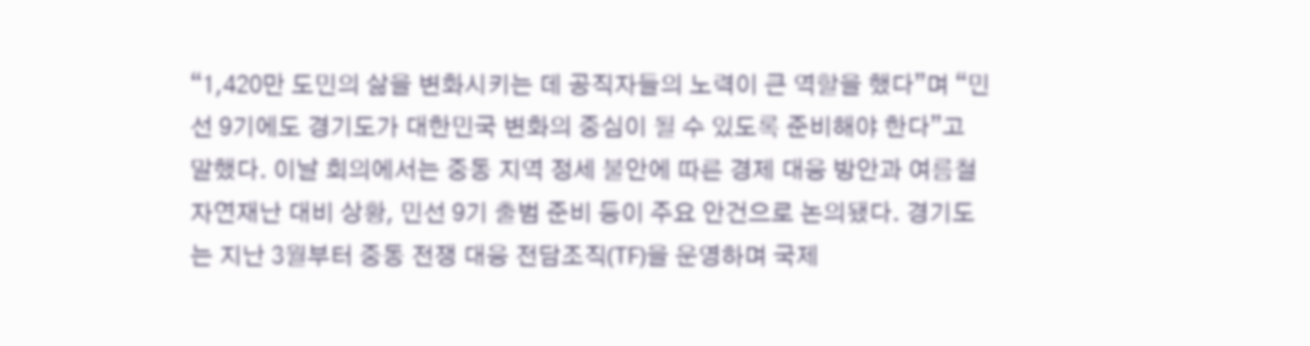“1,420만 도민의 삶을 변화시키는 데 공직자들의 노력이 큰 역할을 했다”며 “민선 9기에도 경기도가 대한민국 변화의 중심이 될 수 있도록 준비해야 한다”고 말했다. 이날 회의에서는 중동 지역 정세 불안에 따른 경제 대응 방안과 여름철 자연재난 대비 상황, 민선 9기 출범 준비 등이 주요 안건으로 논의됐다. 경기도는 지난 3월부터 중동 전쟁 대응 전담조직(TF)을 운영하며 국제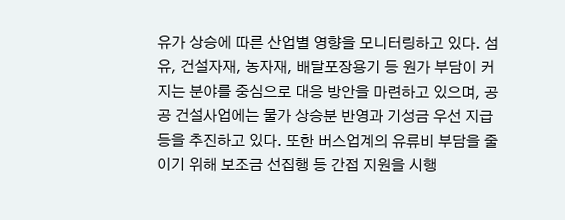유가 상승에 따른 산업별 영향을 모니터링하고 있다. 섬유, 건설자재, 농자재, 배달포장용기 등 원가 부담이 커지는 분야를 중심으로 대응 방안을 마련하고 있으며, 공공 건설사업에는 물가 상승분 반영과 기성금 우선 지급 등을 추진하고 있다. 또한 버스업계의 유류비 부담을 줄이기 위해 보조금 선집행 등 간접 지원을 시행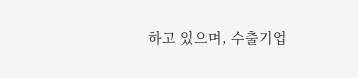하고 있으며, 수출기업